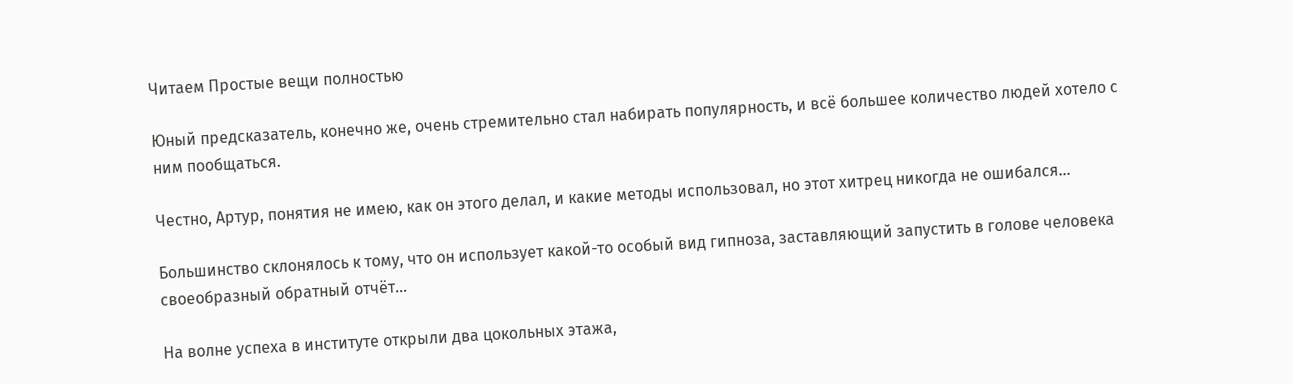Читаем Простые вещи полностью

Юный предсказатель, конечно же, очень стремительно стал набирать популярность, и всё большее количество людей хотело с ним пообщаться.

Честно, Артур, понятия не имею, как он этого делал, и какие методы использовал, но этот хитрец никогда не ошибался…

Большинство склонялось к тому, что он использует какой-то особый вид гипноза, заставляющий запустить в голове человека своеобразный обратный отчёт…

На волне успеха в институте открыли два цокольных этажа,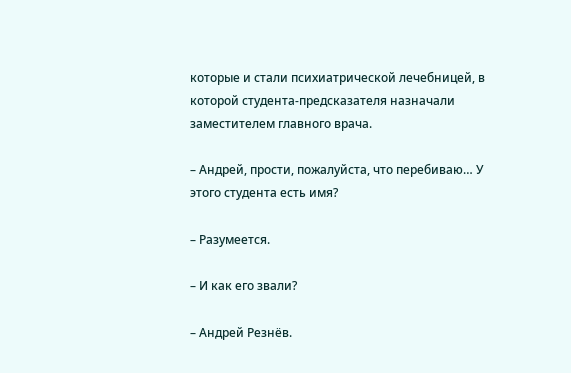которые и стали психиатрической лечебницей, в которой студента-предсказателя назначали заместителем главного врача.

– Андрей, прости, пожалуйста, что перебиваю… У этого студента есть имя?

– Разумеется.

– И как его звали?

– Андрей Резнёв.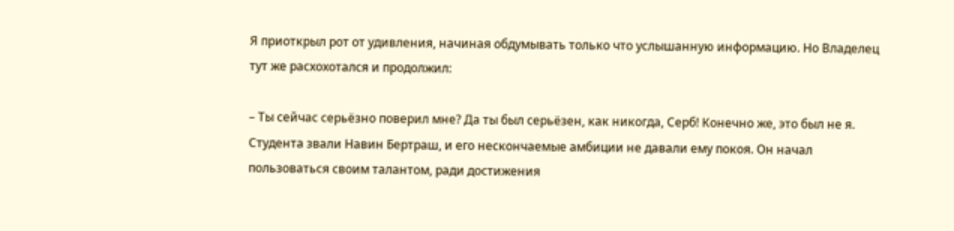Я приоткрыл рот от удивления, начиная обдумывать только что услышанную информацию. Но Владелец тут же расхохотался и продолжил:

– Ты сейчас серьёзно поверил мне? Да ты был серьёзен, как никогда, Серб! Конечно же, это был не я. Студента звали Навин Бертраш, и его нескончаемые амбиции не давали ему покоя. Он начал пользоваться своим талантом, ради достижения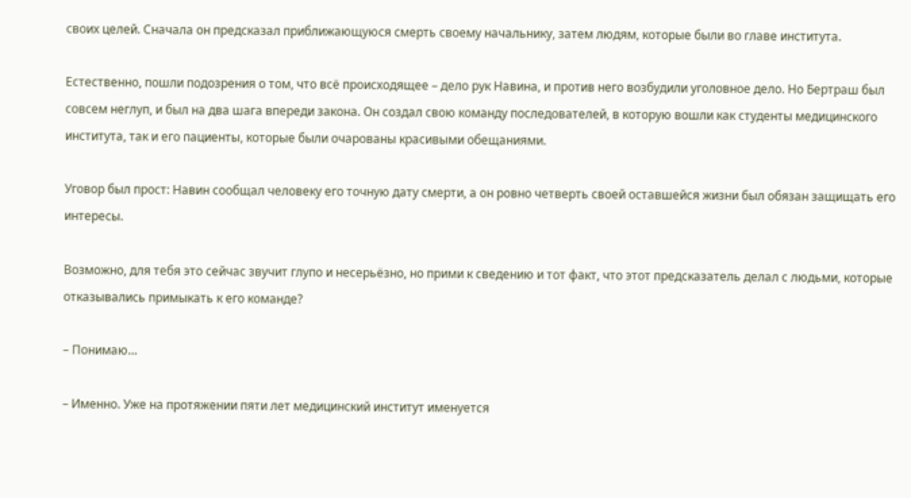своих целей. Сначала он предсказал приближающуюся смерть своему начальнику, затем людям, которые были во главе института.

Естественно, пошли подозрения о том, что всё происходящее – дело рук Навина, и против него возбудили уголовное дело. Но Бертраш был совсем неглуп, и был на два шага впереди закона. Он создал свою команду последователей, в которую вошли как студенты медицинского института, так и его пациенты, которые были очарованы красивыми обещаниями.

Уговор был прост: Навин сообщал человеку его точную дату смерти, а он ровно четверть своей оставшейся жизни был обязан защищать его интересы.

Возможно, для тебя это сейчас звучит глупо и несерьёзно, но прими к сведению и тот факт, что этот предсказатель делал с людьми, которые отказывались примыкать к его команде?

– Понимаю…

– Именно. Уже на протяжении пяти лет медицинский институт именуется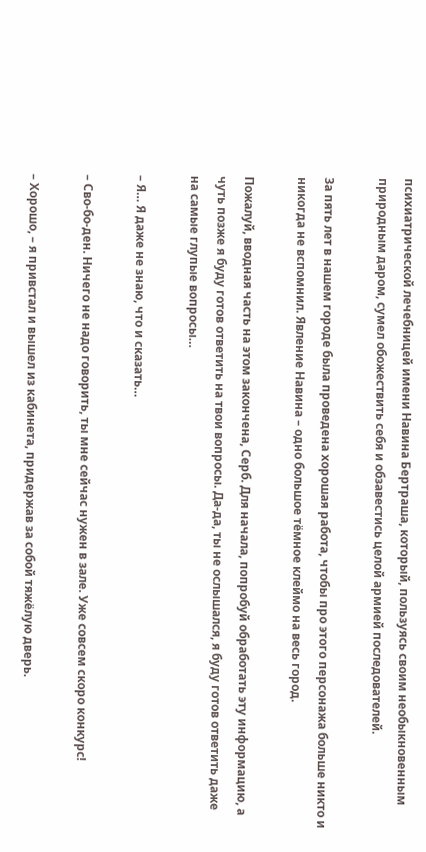психиатрической лечебницей имени Навина Бертраша, который, пользуясь своим необыкновенным природным даром, сумел обожествить себя и обзавестись целой армией последователей.

За пять лет в нашем городе была проведена хорошая работа, чтобы про этого персонажа больше никто и никогда не вспомнил. Явление Навина – одно большое тёмное клеймо на весь город.

Пожалуй, вводная часть на этом закончена, Серб. Для начала, попробуй обработать эту информацию, а чуть позже я буду готов ответить на твои вопросы. Да-да, ты не ослышался, я буду готов ответить даже на самые глупые вопросы…

– Я… Я даже не знаю, что и сказать…

– Сво-бо-ден. Ничего не надо говорить, ты мне сейчас нужен в зале. Уже совсем скоро конкурс!

– Хорошо, – я привстал и вышел из кабинета, придержав за собой тяжёлую дверь.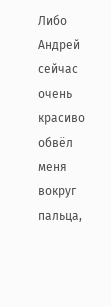Либо Андрей сейчас очень красиво обвёл меня вокруг пальца,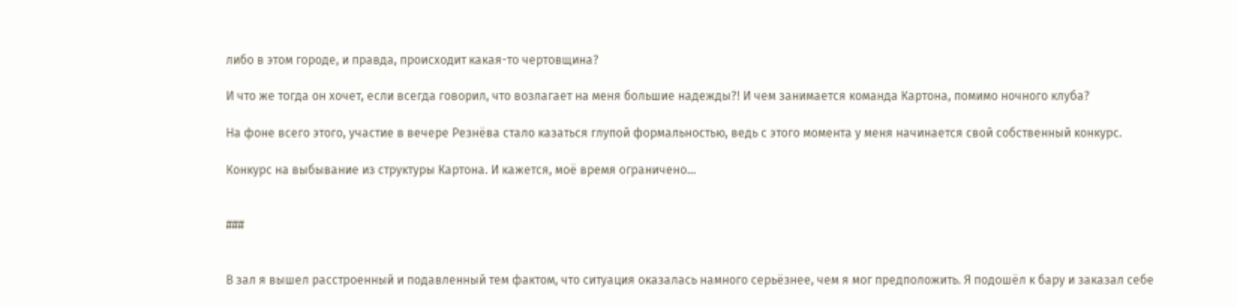либо в этом городе, и правда, происходит какая-то чертовщина?

И что же тогда он хочет, если всегда говорил, что возлагает на меня большие надежды?! И чем занимается команда Картона, помимо ночного клуба?

На фоне всего этого, участие в вечере Резнёва стало казаться глупой формальностью, ведь с этого момента у меня начинается свой собственный конкурс.

Конкурс на выбывание из структуры Картона. И кажется, моё время ограничено…


###


В зал я вышел расстроенный и подавленный тем фактом, что ситуация оказалась намного серьёзнее, чем я мог предположить. Я подошёл к бару и заказал себе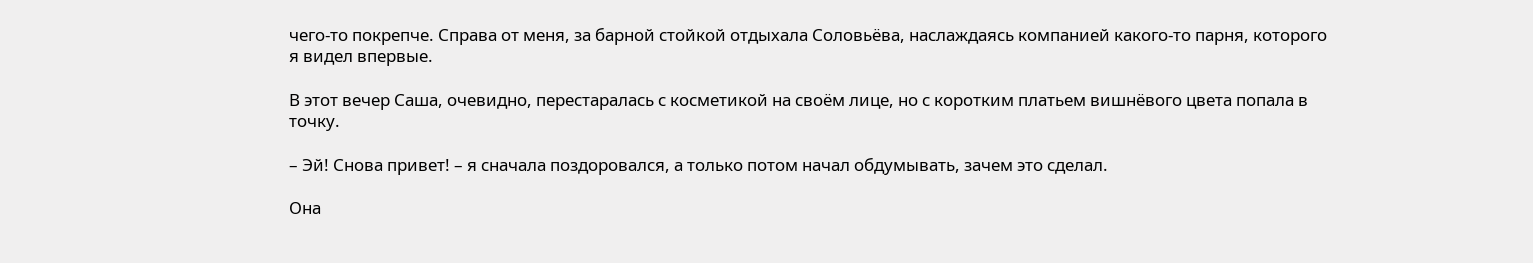чего-то покрепче. Справа от меня, за барной стойкой отдыхала Соловьёва, наслаждаясь компанией какого-то парня, которого я видел впервые.

В этот вечер Саша, очевидно, перестаралась с косметикой на своём лице, но с коротким платьем вишнёвого цвета попала в точку.

– Эй! Снова привет! – я сначала поздоровался, а только потом начал обдумывать, зачем это сделал.

Она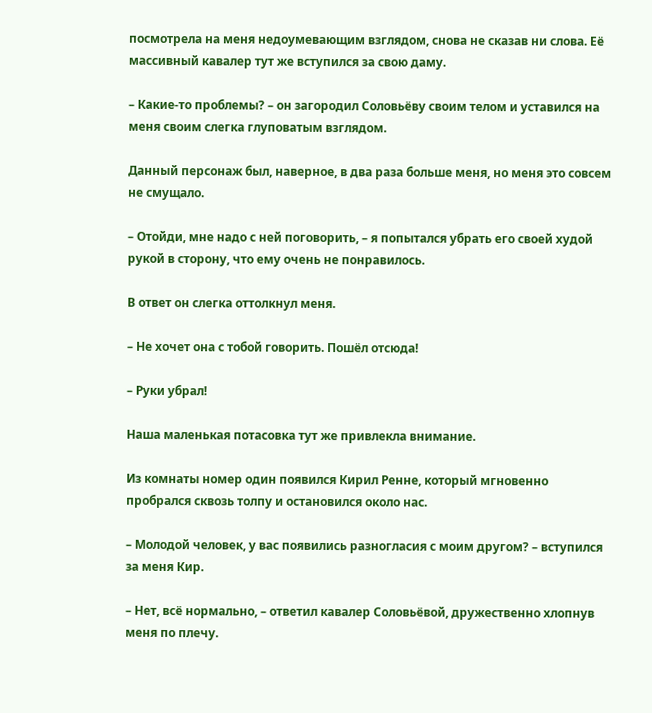посмотрела на меня недоумевающим взглядом, снова не сказав ни слова. Её массивный кавалер тут же вступился за свою даму.

– Какие-то проблемы? – он загородил Соловьёву своим телом и уставился на меня своим слегка глуповатым взглядом.

Данный персонаж был, наверное, в два раза больше меня, но меня это совсем не смущало.

– Отойди, мне надо с ней поговорить, – я попытался убрать его своей худой рукой в сторону, что ему очень не понравилось.

В ответ он слегка оттолкнул меня.

– Не хочет она с тобой говорить. Пошёл отсюда!

– Руки убрал!

Наша маленькая потасовка тут же привлекла внимание.

Из комнаты номер один появился Кирил Ренне, который мгновенно пробрался сквозь толпу и остановился около нас.

– Молодой человек, у вас появились разногласия с моим другом? – вступился за меня Кир.

– Нет, всё нормально, – ответил кавалер Соловьёвой, дружественно хлопнув меня по плечу.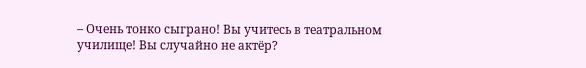– Очень тонко сыграно! Вы учитесь в театральном училище! Вы случайно не актёр?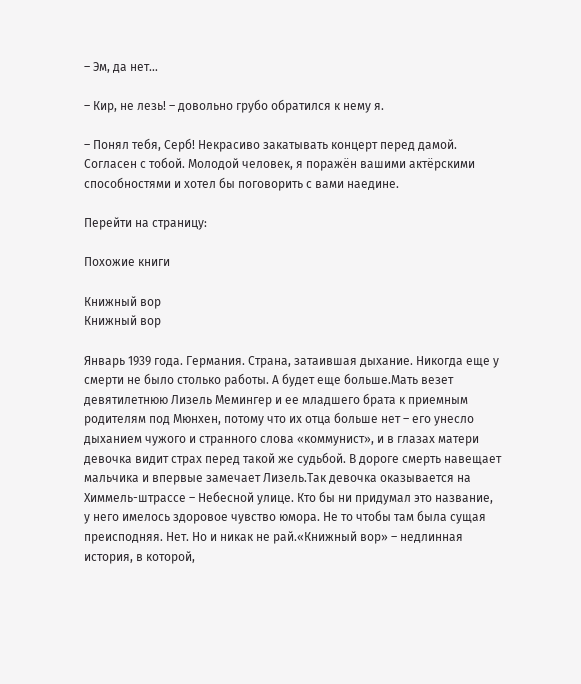– Эм, да нет…

– Кир, не лезь! – довольно грубо обратился к нему я.

– Понял тебя, Серб! Некрасиво закатывать концерт перед дамой. Согласен с тобой. Молодой человек, я поражён вашими актёрскими способностями и хотел бы поговорить с вами наедине.

Перейти на страницу:

Похожие книги

Книжный вор
Книжный вор

Январь 1939 года. Германия. Страна, затаившая дыхание. Никогда еще у смерти не было столько работы. А будет еще больше.Мать везет девятилетнюю Лизель Мемингер и ее младшего брата к приемным родителям под Мюнхен, потому что их отца больше нет – его унесло дыханием чужого и странного слова «коммунист», и в глазах матери девочка видит страх перед такой же судьбой. В дороге смерть навещает мальчика и впервые замечает Лизель.Так девочка оказывается на Химмель-штрассе – Небесной улице. Кто бы ни придумал это название, у него имелось здоровое чувство юмора. Не то чтобы там была сущая преисподняя. Нет. Но и никак не рай.«Книжный вор» – недлинная история, в которой,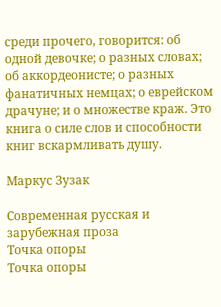среди прочего, говорится: об одной девочке; о разных словах; об аккордеонисте; о разных фанатичных немцах; о еврейском драчуне; и о множестве краж. Это книга о силе слов и способности книг вскармливать душу.

Маркус Зузак

Современная русская и зарубежная проза
Точка опоры
Точка опоры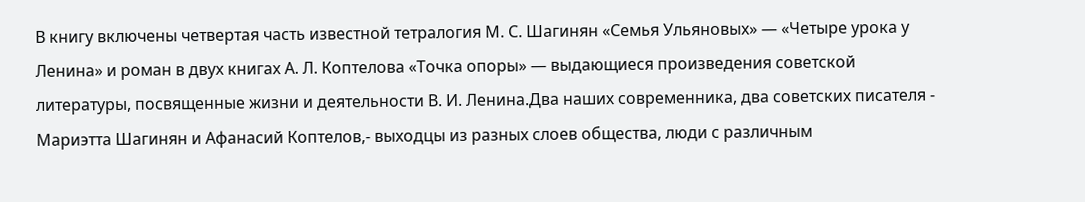В книгу включены четвертая часть известной тетралогия М. С. Шагинян «Семья Ульяновых» — «Четыре урока у Ленина» и роман в двух книгах А. Л. Коптелова «Точка опоры» — выдающиеся произведения советской литературы, посвященные жизни и деятельности В. И. Ленина.Два наших современника, два советских писателя - Мариэтта Шагинян и Афанасий Коптелов,- выходцы из разных слоев общества, люди с различным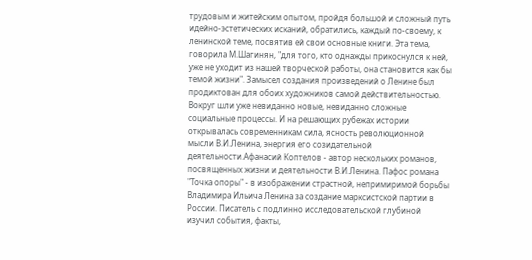трудовым и житейским опытом, пройдя большой и сложный путь идейно-эстетических исканий, обратились, каждый по-своему, к ленинской теме, посвятив ей свои основные книги. Эта тема, говорила М.Шагинян, "для того, кто однажды прикоснулся к ней, уже не уходит из нашей творческой работы, она становится как бы темой жизни". Замысел создания произведений о Ленине был продиктован для обоих художников самой действительностью. Вокруг шли уже невиданно новые, невиданно сложные социальные процессы. И на решающих рубежах истории открывалась современникам сила, ясность революционной мысли В.И.Ленина, энергия его созидательной деятельности.Афанасий Коптелов - автор нескольких романов, посвященных жизни и деятельности В.И.Ленина. Пафос романа "Точка опоры" - в изображении страстной, непримиримой борьбы Владимира Ильича Ленина за создание марксистской партии в России. Писатель с подлинно исследовательской глубиной изучил события, факты,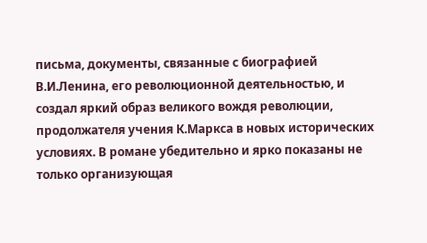письма, документы, связанные с биографией В.И.Ленина, его революционной деятельностью, и создал яркий образ великого вождя революции, продолжателя учения К.Маркса в новых исторических условиях. В романе убедительно и ярко показаны не только организующая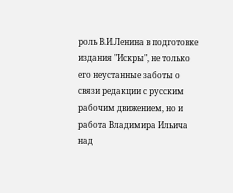роль В.И.Ленина в подготовке издания "Искры", не только его неустанные заботы о связи редакции с русским рабочим движением, но и работа Владимира Ильича над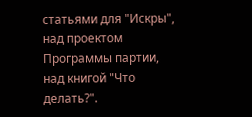статьями для "Искры", над проектом Программы партии, над книгой "Что делать?".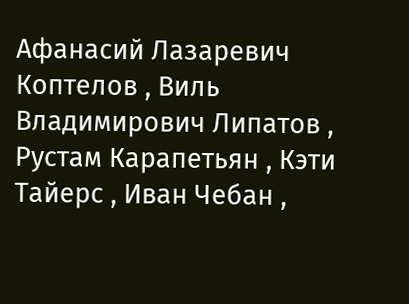Афанасий Лазаревич Коптелов , Виль Владимирович Липатов , Рустам Карапетьян , Кэти Тайерс , Иван Чебан ,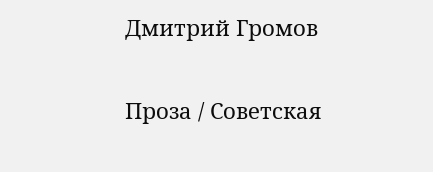Дмитрий Громов

Проза / Советская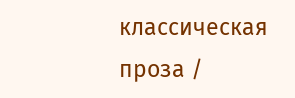классическая проза /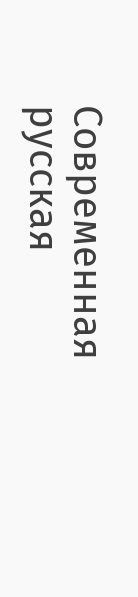Современная русская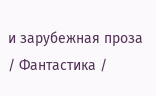и зарубежная проза / Фантастика /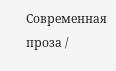Современная проза /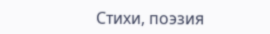Cтихи, поэзия